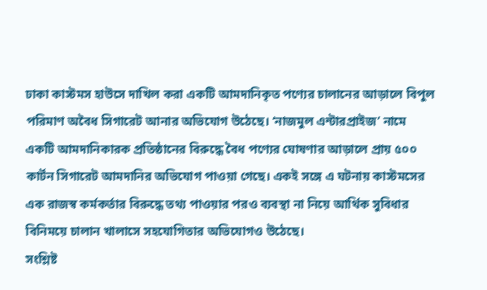ঢাকা কাস্টমস হাউসে দাখিল করা একটি আমদানিকৃত পণ্যের চালানের আড়ালে বিপুল পরিমাণ অবৈধ সিগারেট আনার অভিযোগ উঠেছে। ‘নাজমুল এন্টারপ্রাইজ’ নামে একটি আমদানিকারক প্রতিষ্ঠানের বিরুদ্ধে বৈধ পণ্যের ঘোষণার আড়ালে প্রায় ৫০০ কার্টন সিগারেট আমদানির অভিযোগ পাওয়া গেছে। একই সঙ্গে এ ঘটনায় কাস্টমসের এক রাজস্ব কর্মকর্তার বিরুদ্ধে তথ্য পাওয়ার পরও ব্যবস্থা না নিয়ে আর্থিক সুবিধার বিনিময়ে চালান খালাসে সহযোগিতার অভিযোগও উঠেছে।
সংশ্লিষ্ট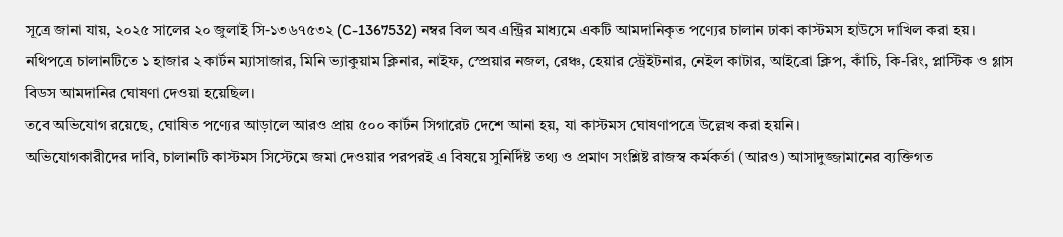সূত্রে জানা যায়, ২০২৫ সালের ২০ জুলাই সি-১৩৬৭৫৩২ (C-1367532) নম্বর বিল অব এন্ট্রির মাধ্যমে একটি আমদানিকৃত পণ্যের চালান ঢাকা কাস্টমস হাউসে দাখিল করা হয়। নথিপত্রে চালানটিতে ১ হাজার ২ কার্টন ম্যাসাজার, মিনি ভ্যাকুয়াম ক্লিনার, নাইফ, স্প্রেয়ার নজল, রেঞ্চ, হেয়ার স্ট্রেইটনার, নেইল কাটার, আইব্রো ক্লিপ, কাঁচি, কি-রিং, প্লাস্টিক ও গ্লাস বিডস আমদানির ঘোষণা দেওয়া হয়েছিল।
তবে অভিযোগ রয়েছে, ঘোষিত পণ্যের আড়ালে আরও প্রায় ৫০০ কার্টন সিগারেট দেশে আনা হয়, যা কাস্টমস ঘোষণাপত্রে উল্লেখ করা হয়নি।
অভিযোগকারীদের দাবি, চালানটি কাস্টমস সিস্টেমে জমা দেওয়ার পরপরই এ বিষয়ে সুনির্দিষ্ট তথ্য ও প্রমাণ সংশ্লিষ্ট রাজস্ব কর্মকর্তা (আরও) আসাদুজ্জামানের ব্যক্তিগত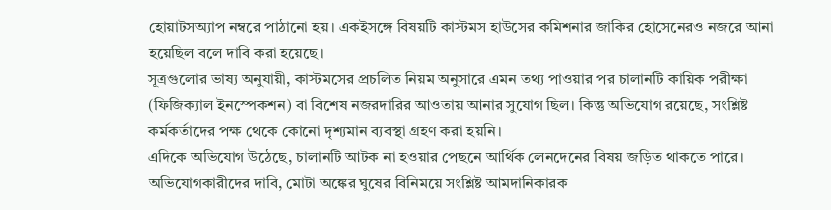হোয়াটসঅ্যাপ নম্বরে পাঠানো হয়। একইসঙ্গে বিষয়টি কাস্টমস হাউসের কমিশনার জাকির হোসেনেরও নজরে আনা হয়েছিল বলে দাবি করা হয়েছে।
সূত্রগুলোর ভাষ্য অনুযায়ী, কাস্টমসের প্রচলিত নিয়ম অনুসারে এমন তথ্য পাওয়ার পর চালানটি কায়িক পরীক্ষা (ফিজিক্যাল ইনস্পেকশন) বা বিশেষ নজরদারির আওতায় আনার সুযোগ ছিল। কিন্তু অভিযোগ রয়েছে, সংশ্লিষ্ট কর্মকর্তাদের পক্ষ থেকে কোনো দৃশ্যমান ব্যবস্থা গ্রহণ করা হয়নি।
এদিকে অভিযোগ উঠেছে, চালানটি আটক না হওয়ার পেছনে আর্থিক লেনদেনের বিষয় জড়িত থাকতে পারে। অভিযোগকারীদের দাবি, মোটা অঙ্কের ঘুষের বিনিময়ে সংশ্লিষ্ট আমদানিকারক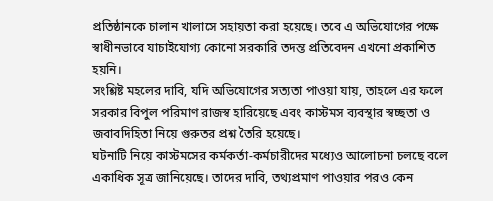প্রতিষ্ঠানকে চালান খালাসে সহায়তা করা হয়েছে। তবে এ অভিযোগের পক্ষে স্বাধীনভাবে যাচাইযোগ্য কোনো সরকারি তদন্ত প্রতিবেদন এখনো প্রকাশিত হয়নি।
সংশ্লিষ্ট মহলের দাবি, যদি অভিযোগের সত্যতা পাওয়া যায়, তাহলে এর ফলে সরকার বিপুল পরিমাণ রাজস্ব হারিয়েছে এবং কাস্টমস ব্যবস্থার স্বচ্ছতা ও জবাবদিহিতা নিয়ে গুরুতর প্রশ্ন তৈরি হয়েছে।
ঘটনাটি নিয়ে কাস্টমসের কর্মকর্তা-কর্মচারীদের মধ্যেও আলোচনা চলছে বলে একাধিক সূত্র জানিয়েছে। তাদের দাবি, তথ্যপ্রমাণ পাওয়ার পরও কেন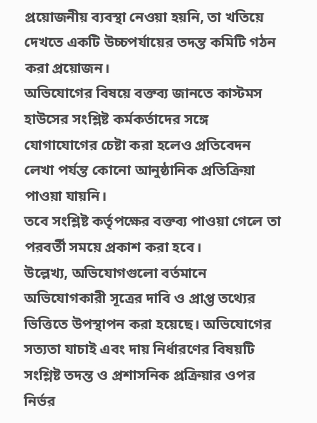প্রয়োজনীয় ব্যবস্থা নেওয়া হয়নি, তা খতিয়ে দেখতে একটি উচ্চপর্যায়ের তদন্ত কমিটি গঠন করা প্রয়োজন।
অভিযোগের বিষয়ে বক্তব্য জানতে কাস্টমস হাউসের সংশ্লিষ্ট কর্মকর্তাদের সঙ্গে যোগাযোগের চেষ্টা করা হলেও প্রতিবেদন লেখা পর্যন্ত কোনো আনুষ্ঠানিক প্রতিক্রিয়া পাওয়া যায়নি।
তবে সংশ্লিষ্ট কর্তৃপক্ষের বক্তব্য পাওয়া গেলে তা পরবর্তী সময়ে প্রকাশ করা হবে।
উল্লেখ্য, অভিযোগগুলো বর্তমানে অভিযোগকারী সূত্রের দাবি ও প্রাপ্ত তথ্যের ভিত্তিতে উপস্থাপন করা হয়েছে। অভিযোগের সত্যতা যাচাই এবং দায় নির্ধারণের বিষয়টি সংশ্লিষ্ট তদন্ত ও প্রশাসনিক প্রক্রিয়ার ওপর নির্ভর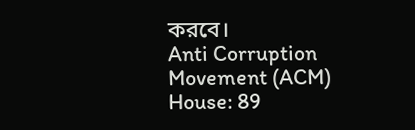করবে।
Anti Corruption Movement (ACM)
House: 89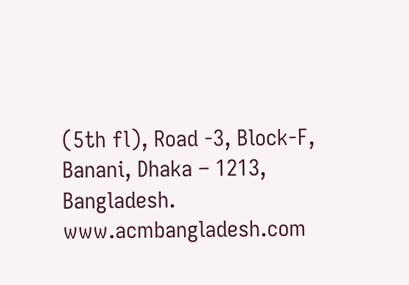(5th fl), Road -3, Block-F, Banani, Dhaka – 1213, Bangladesh.
www.acmbangladesh.com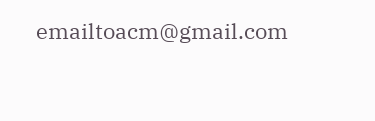emailtoacm@gmail.com